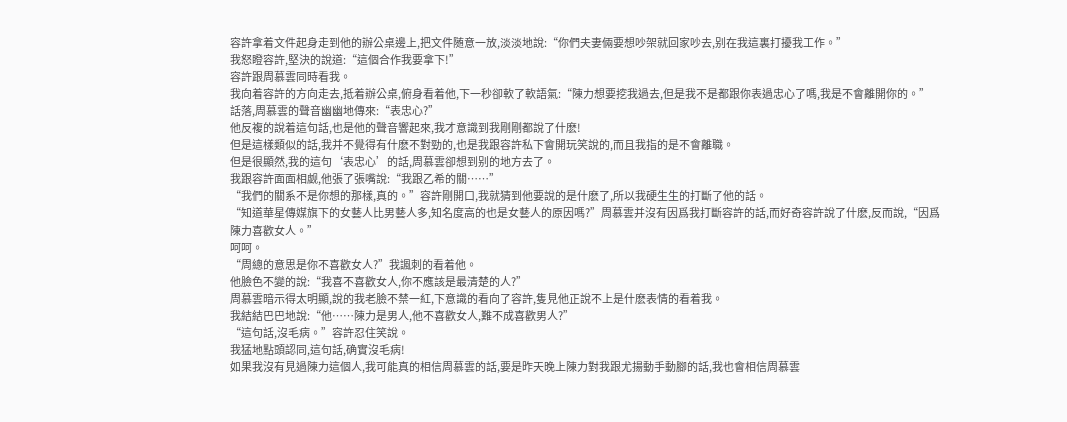容許拿着文件起身走到他的辦公桌邊上,把文件随意一放,淡淡地說:“你們夫妻倆要想吵架就回家吵去,别在我這裏打擾我工作。”
我怒瞪容許,堅決的說道:“這個合作我要拿下!”
容許跟周慕雲同時看我。
我向着容許的方向走去,抵着辦公桌,俯身看着他,下一秒卻軟了軟語氣:“陳力想要挖我過去,但是我不是都跟你表過忠心了嗎,我是不會離開你的。”
話落,周慕雲的聲音幽幽地傳來:“表忠心?”
他反複的說着這句話,也是他的聲音響起來,我才意識到我剛剛都說了什麽!
但是這樣類似的話,我并不覺得有什麽不對勁的,也是我跟容許私下會開玩笑說的,而且我指的是不會離職。
但是很顯然,我的這句‘表忠心’的話,周慕雲卻想到别的地方去了。
我跟容許面面相觑,他張了張嘴說:“我跟乙希的關……”
“我們的關系不是你想的那樣,真的。”容許剛開口,我就猜到他要說的是什麽了,所以我硬生生的打斷了他的話。
“知道華星傳媒旗下的女藝人比男藝人多,知名度高的也是女藝人的原因嗎?”周慕雲并沒有因爲我打斷容許的話,而好奇容許說了什麽,反而說,“因爲陳力喜歡女人。”
呵呵。
“周總的意思是你不喜歡女人?”我諷刺的看着他。
他臉色不變的說:“我喜不喜歡女人,你不應該是最清楚的人?”
周慕雲暗示得太明顯,說的我老臉不禁一紅,下意識的看向了容許,隻見他正說不上是什麽表情的看着我。
我結結巴巴地說:“他……陳力是男人,他不喜歡女人,難不成喜歡男人?”
“這句話,沒毛病。”容許忍住笑說。
我猛地點頭認同,這句話,确實沒毛病!
如果我沒有見過陳力這個人,我可能真的相信周慕雲的話,要是昨天晚上陳力對我跟尤揚動手動腳的話,我也會相信周慕雲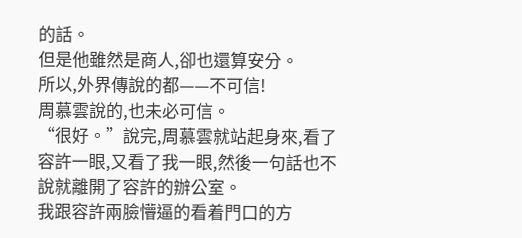的話。
但是他雖然是商人,卻也還算安分。
所以,外界傳說的都——不可信!
周慕雲說的,也未必可信。
“很好。”說完,周慕雲就站起身來,看了容許一眼,又看了我一眼,然後一句話也不說就離開了容許的辦公室。
我跟容許兩臉懵逼的看着門口的方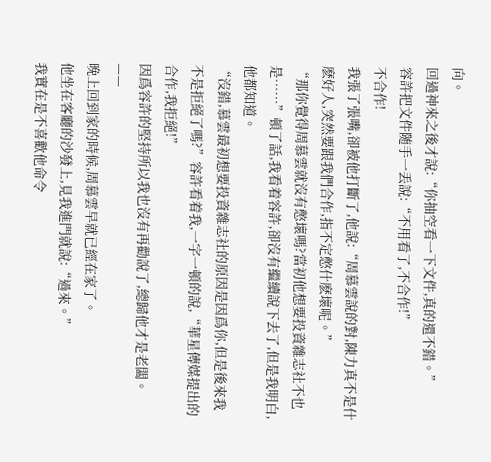向。
回過神來之後才說:“你抽空看一下文件,真的還不錯。”
容許把文件随手一丢說:“不用看了,不合作!”
不合作!
我張了張嘴,卻被他打斷了,他說:“周慕雲說的對,陳力真不是什麽好人,突然要跟我們合作,指不定憋什麽壞呢。”
“那你覺得周慕雲就沒有憋壞嗎?當初他想要投資雜志社不也是……”頓了話,我看着容許,卻沒有繼續說下去了,但是我明白,他都知道。
“沒錯,慕雲最初想要投資雜志社的原因是因爲你,但是後來我不是拒絕了嗎?”容許看着我,一字一頓的說,“華星傳媒提出的合作,我拒絕!”
因爲容許的堅持所以我也沒有再勸說了,總歸他才是老闆。
——
晚上回到家的時候,周慕雲早就已經在家了。
他坐在客廳的沙發上,見我進門就說:“過來。”
我實在是不喜歡他命令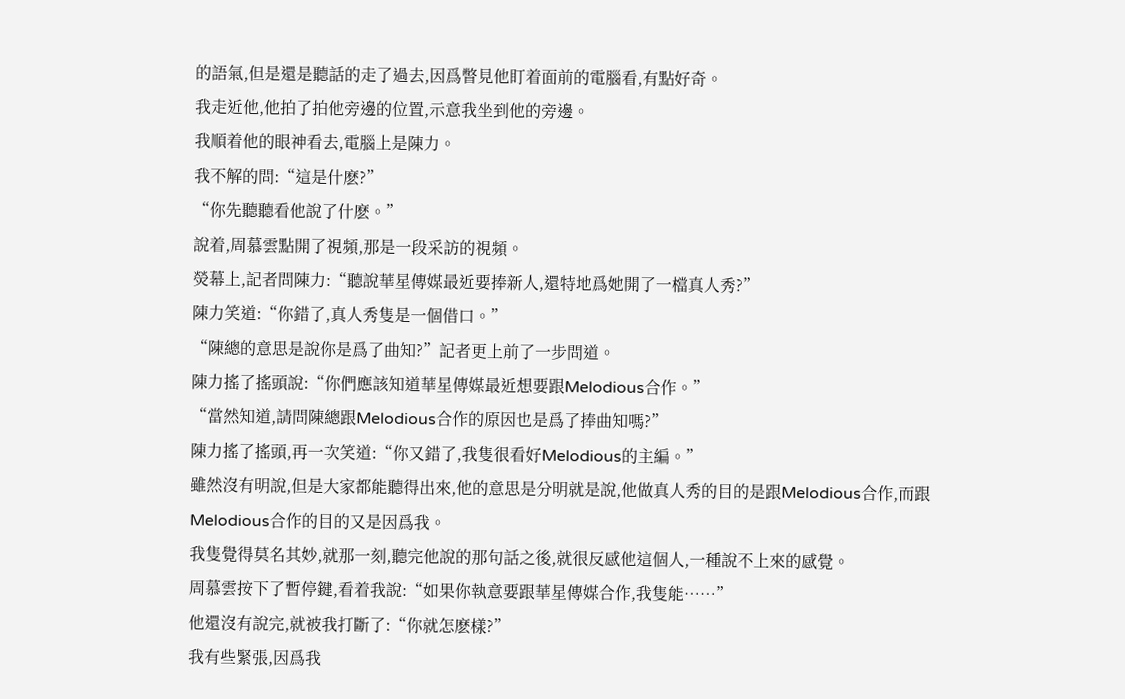的語氣,但是還是聽話的走了過去,因爲瞥見他盯着面前的電腦看,有點好奇。
我走近他,他拍了拍他旁邊的位置,示意我坐到他的旁邊。
我順着他的眼神看去,電腦上是陳力。
我不解的問:“這是什麽?”
“你先聽聽看他說了什麽。”
說着,周慕雲點開了視頻,那是一段采訪的視頻。
熒幕上,記者問陳力:“聽說華星傳媒最近要捧新人,還特地爲她開了一檔真人秀?”
陳力笑道:“你錯了,真人秀隻是一個借口。”
“陳總的意思是說你是爲了曲知?”記者更上前了一步問道。
陳力搖了搖頭說:“你們應該知道華星傳媒最近想要跟Melodious合作。”
“當然知道,請問陳總跟Melodious合作的原因也是爲了捧曲知嗎?”
陳力搖了搖頭,再一次笑道:“你又錯了,我隻很看好Melodious的主編。”
雖然沒有明說,但是大家都能聽得出來,他的意思是分明就是說,他做真人秀的目的是跟Melodious合作,而跟Melodious合作的目的又是因爲我。
我隻覺得莫名其妙,就那一刻,聽完他說的那句話之後,就很反感他這個人,一種說不上來的感覺。
周慕雲按下了暫停鍵,看着我說:“如果你執意要跟華星傳媒合作,我隻能……”
他還沒有說完,就被我打斷了:“你就怎麽樣?”
我有些緊張,因爲我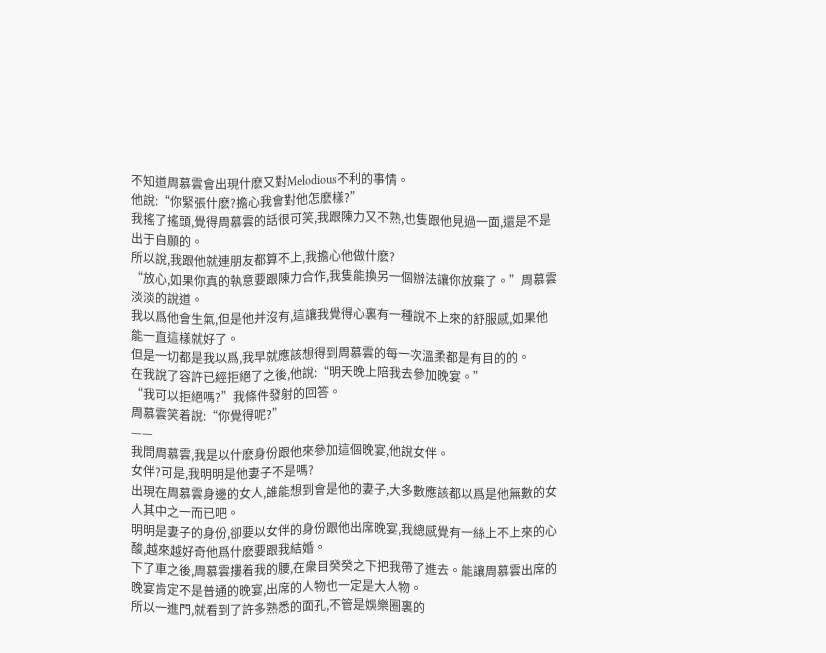不知道周慕雲會出現什麽又對Melodious不利的事情。
他說:“你緊張什麽?擔心我會對他怎麽樣?”
我搖了搖頭,覺得周慕雲的話很可笑,我跟陳力又不熟,也隻跟他見過一面,還是不是出于自願的。
所以說,我跟他就連朋友都算不上,我擔心他做什麽?
“放心,如果你真的執意要跟陳力合作,我隻能換另一個辦法讓你放棄了。”周慕雲淡淡的說道。
我以爲他會生氣,但是他并沒有,這讓我覺得心裏有一種說不上來的舒服感,如果他能一直這樣就好了。
但是一切都是我以爲,我早就應該想得到周慕雲的每一次溫柔都是有目的的。
在我說了容許已經拒絕了之後,他說:“明天晚上陪我去參加晚宴。”
“我可以拒絕嗎?”我條件發射的回答。
周慕雲笑着說:“你覺得呢?”
——
我問周慕雲,我是以什麽身份跟他來參加這個晚宴,他說女伴。
女伴?可是,我明明是他妻子不是嗎?
出現在周慕雲身邊的女人,誰能想到會是他的妻子,大多數應該都以爲是他無數的女人其中之一而已吧。
明明是妻子的身份,卻要以女伴的身份跟他出席晚宴,我總感覺有一絲上不上來的心酸,越來越好奇他爲什麽要跟我結婚。
下了車之後,周慕雲摟着我的腰,在衆目癸癸之下把我帶了進去。能讓周慕雲出席的晚宴肯定不是普通的晚宴,出席的人物也一定是大人物。
所以一進門,就看到了許多熟悉的面孔,不管是娛樂圈裏的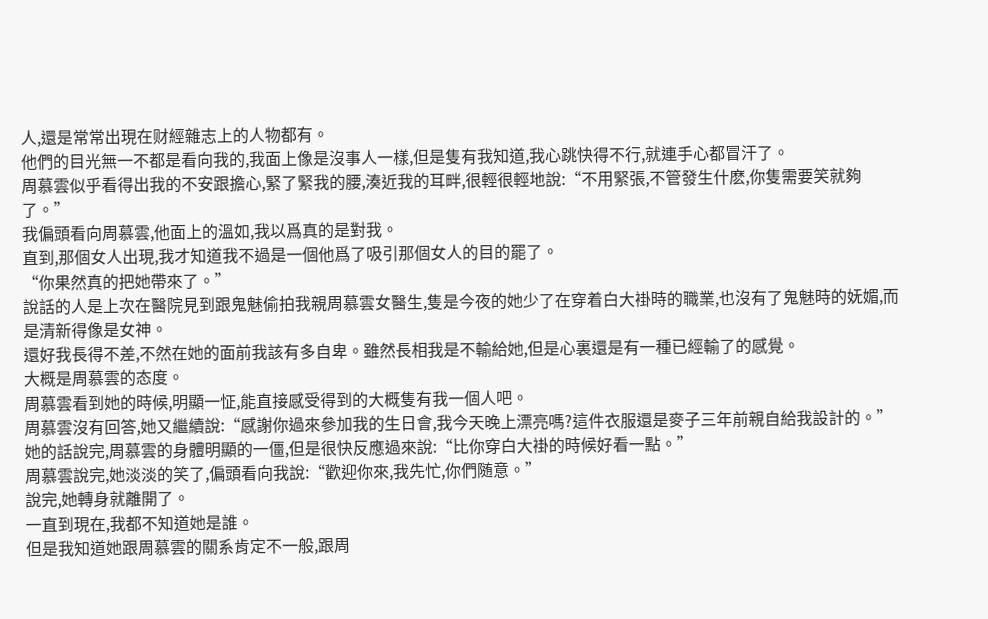人,還是常常出現在财經雜志上的人物都有。
他們的目光無一不都是看向我的,我面上像是沒事人一樣,但是隻有我知道,我心跳快得不行,就連手心都冒汗了。
周慕雲似乎看得出我的不安跟擔心,緊了緊我的腰,湊近我的耳畔,很輕很輕地說:“不用緊張,不管發生什麽,你隻需要笑就夠了。”
我偏頭看向周慕雲,他面上的溫如,我以爲真的是對我。
直到,那個女人出現,我才知道我不過是一個他爲了吸引那個女人的目的罷了。
“你果然真的把她帶來了。”
說話的人是上次在醫院見到跟鬼魅偷拍我親周慕雲女醫生,隻是今夜的她少了在穿着白大褂時的職業,也沒有了鬼魅時的妩媚,而是清新得像是女神。
還好我長得不差,不然在她的面前我該有多自卑。雖然長相我是不輸給她,但是心裏還是有一種已經輸了的感覺。
大概是周慕雲的态度。
周慕雲看到她的時候,明顯一怔,能直接感受得到的大概隻有我一個人吧。
周慕雲沒有回答,她又繼續說:“感謝你過來參加我的生日會,我今天晚上漂亮嗎?這件衣服還是麥子三年前親自給我設計的。”
她的話說完,周慕雲的身體明顯的一僵,但是很快反應過來說:“比你穿白大褂的時候好看一點。”
周慕雲說完,她淡淡的笑了,偏頭看向我說:“歡迎你來,我先忙,你們随意。”
說完,她轉身就離開了。
一直到現在,我都不知道她是誰。
但是我知道她跟周慕雲的關系肯定不一般,跟周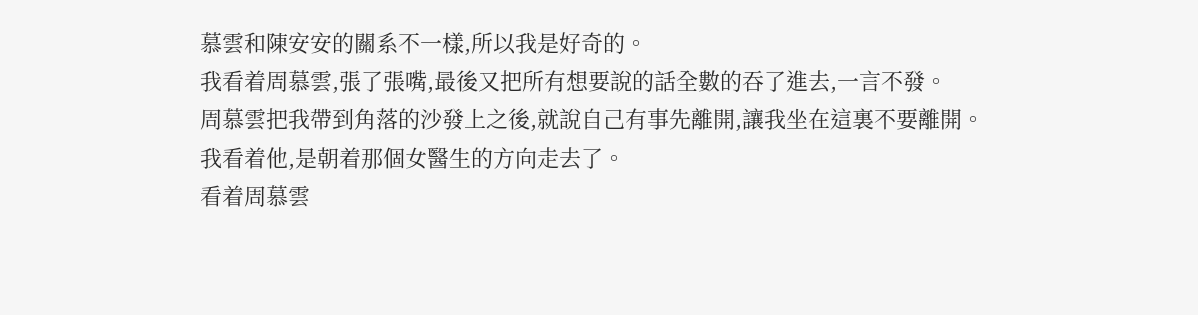慕雲和陳安安的關系不一樣,所以我是好奇的。
我看着周慕雲,張了張嘴,最後又把所有想要說的話全數的吞了進去,一言不發。
周慕雲把我帶到角落的沙發上之後,就說自己有事先離開,讓我坐在這裏不要離開。
我看着他,是朝着那個女醫生的方向走去了。
看着周慕雲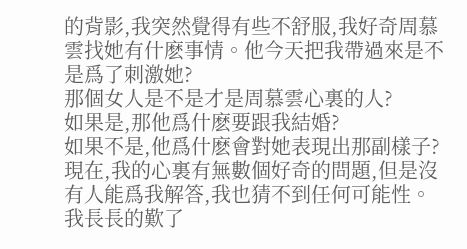的背影,我突然覺得有些不舒服,我好奇周慕雲找她有什麽事情。他今天把我帶過來是不是爲了刺激她?
那個女人是不是才是周慕雲心裏的人?
如果是,那他爲什麽要跟我結婚?
如果不是,他爲什麽會對她表現出那副樣子?
現在,我的心裏有無數個好奇的問題,但是沒有人能爲我解答,我也猜不到任何可能性。
我長長的歎了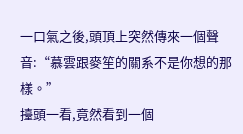一口氣之後,頭頂上突然傳來一個聲音:“慕雲跟麥笙的關系不是你想的那樣。”
擡頭一看,竟然看到一個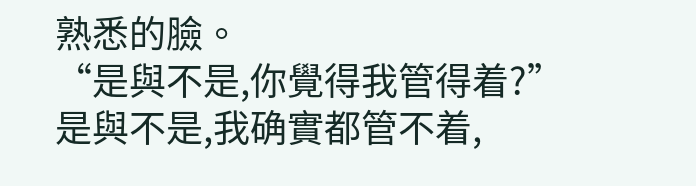熟悉的臉。
“是與不是,你覺得我管得着?”
是與不是,我确實都管不着,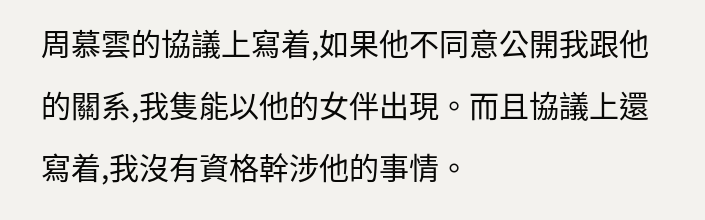周慕雲的協議上寫着,如果他不同意公開我跟他的關系,我隻能以他的女伴出現。而且協議上還寫着,我沒有資格幹涉他的事情。